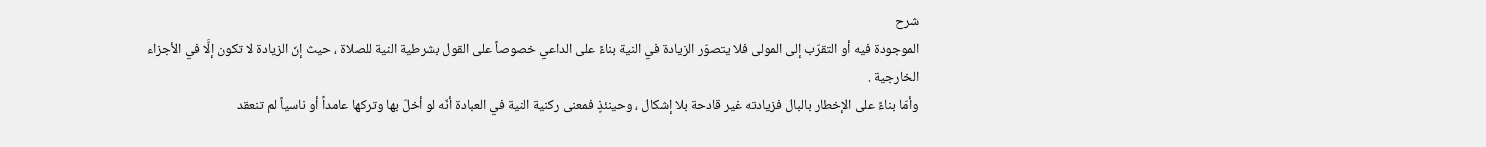شرح
الموجودة فيه أو التقرّب إلى المولى فلا يتصوّر الزيادة في النية بناءً على الداعي خصوصاً على القول بشرطية النية للصلاة ، حيث إنّ الزيادة لا تكون إلَّا في الأجزاء الخارجية .
وأمّا بناءً على الإخطار بالبال فزيادته غير قادحة بلا إشكال ، وحينئذٍ فمعنى ركنية النية في العبادة أنّه لو أخلّ بها وتركها عامداً أو ناسياً لم تنعقد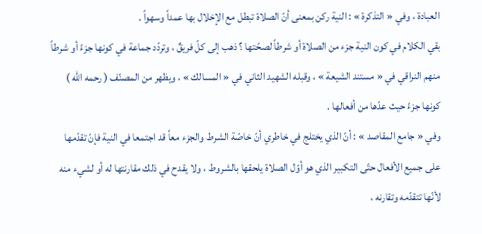العبادة ، وفي « التذكرة » : النية ركن بمعنى أنّ الصلاة تبطل مع الإخلال بها عمداً وسهواً .
بقي الكلام في كون النية جزء من الصلاة أو شرطاً لصحّتها ؟ ذهب إلى كلّ فريقٌ ، وتردّد جماعة في كونها جزءً أو شرطاً منهم النراقي في « مستند الشيعة » ، وقبله الشهيد الثاني في « المسالك » ، ويظهر من المصنّف ( رحمه الله ) كونها جزءً حيث عدّها من أفعالها .
وفي « جامع المقاصد » : أنّ الذي يختلج في خاطري أنّ خاصّة الشرط والجزء معاً قد اجتمعا في النية فإنّ تقدّمها على جميع الأفعال حتّى التكبير الذي هو أوّل الصلاة يلحقها بالشروط ، ولا يقدح في ذلك مقارنتها له أو لشيء منه لأنّها تتقدّمه وتقارنه ،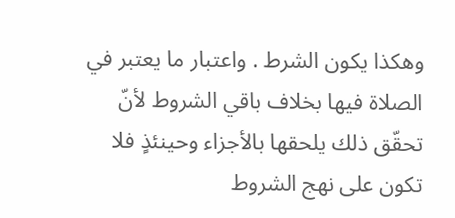وهكذا يكون الشرط . واعتبار ما يعتبر في الصلاة فيها بخلاف باقي الشروط لأنّ تحقّق ذلك يلحقها بالأجزاء وحينئذٍ فلا تكون على نهج الشروط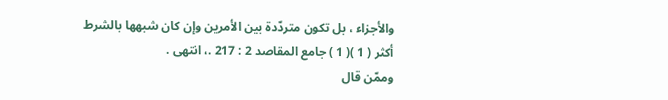والأجزاء ، بل تكون متردّدة بين الأمرين وإن كان شبهها بالشرط أكثر ( 1 )( 1 ) جامع المقاصد 2 : 217 .، انتهى .
وممّن قال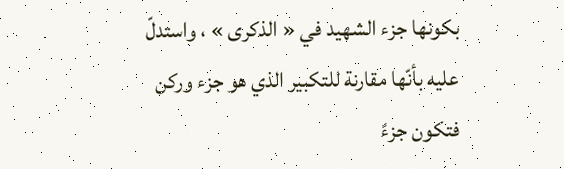بكونها جزء الشهيد في « الذكرى » ، واستدلّ عليه بأنّها مقارنة للتكبير الذي هو جزء وركن فتكون جزءً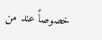خصوصاً عند من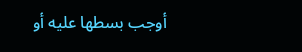أوجب بسطها عليه أو